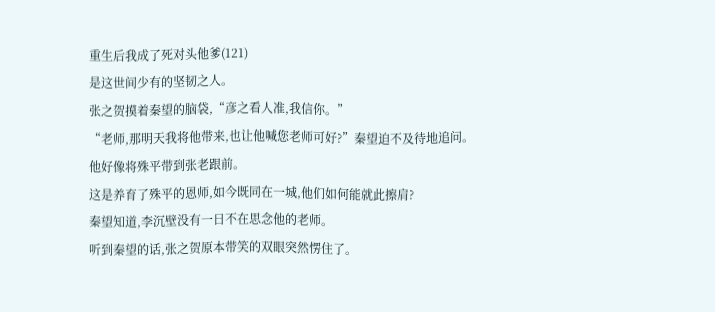重生后我成了死对头他爹(121)
是这世间少有的坚韧之人。
张之贺摸着秦望的脑袋,“彦之看人准,我信你。”
“老师,那明天我将他带来,也让他喊您老师可好?”秦望迫不及待地追问。
他好像将殊平带到张老跟前。
这是养育了殊平的恩师,如今既同在一城,他们如何能就此擦肩?
秦望知道,李沉壁没有一日不在思念他的老师。
听到秦望的话,张之贺原本带笑的双眼突然愣住了。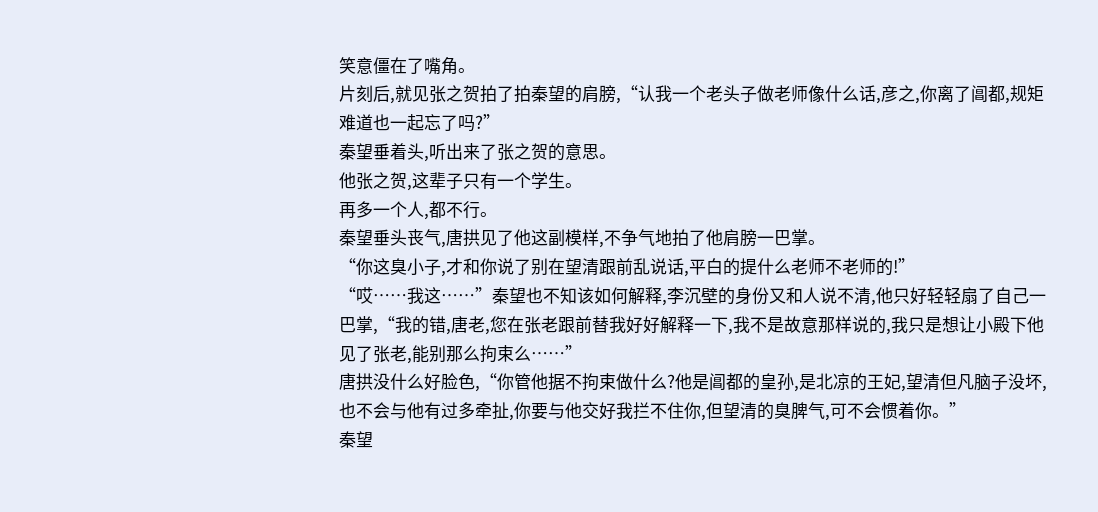笑意僵在了嘴角。
片刻后,就见张之贺拍了拍秦望的肩膀,“认我一个老头子做老师像什么话,彦之,你离了阊都,规矩难道也一起忘了吗?”
秦望垂着头,听出来了张之贺的意思。
他张之贺,这辈子只有一个学生。
再多一个人,都不行。
秦望垂头丧气,唐拱见了他这副模样,不争气地拍了他肩膀一巴掌。
“你这臭小子,才和你说了别在望清跟前乱说话,平白的提什么老师不老师的!”
“哎……我这……”秦望也不知该如何解释,李沉壁的身份又和人说不清,他只好轻轻扇了自己一巴掌,“我的错,唐老,您在张老跟前替我好好解释一下,我不是故意那样说的,我只是想让小殿下他见了张老,能别那么拘束么……”
唐拱没什么好脸色,“你管他据不拘束做什么?他是阊都的皇孙,是北凉的王妃,望清但凡脑子没坏,也不会与他有过多牵扯,你要与他交好我拦不住你,但望清的臭脾气,可不会惯着你。”
秦望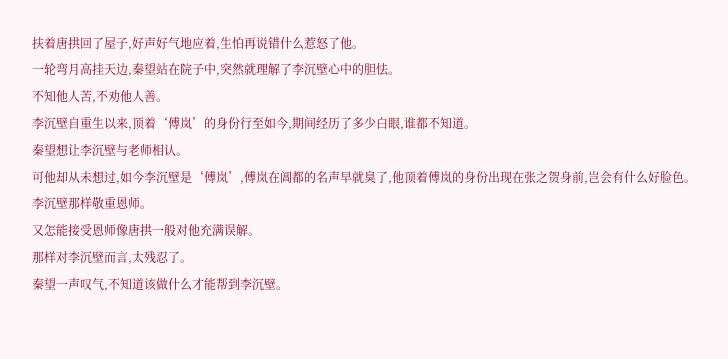扶着唐拱回了屋子,好声好气地应着,生怕再说错什么惹怒了他。
一轮弯月高挂天边,秦望站在院子中,突然就理解了李沉壁心中的胆怯。
不知他人苦,不劝他人善。
李沉壁自重生以来,顶着‘傅岚’的身份行至如今,期间经历了多少白眼,谁都不知道。
秦望想让李沉壁与老师相认。
可他却从未想过,如今李沉壁是‘傅岚’,傅岚在阊都的名声早就臭了,他顶着傅岚的身份出现在张之贺身前,岂会有什么好脸色。
李沉壁那样敬重恩师。
又怎能接受恩师像唐拱一般对他充满误解。
那样对李沉壁而言,太残忍了。
秦望一声叹气,不知道该做什么才能帮到李沉壁。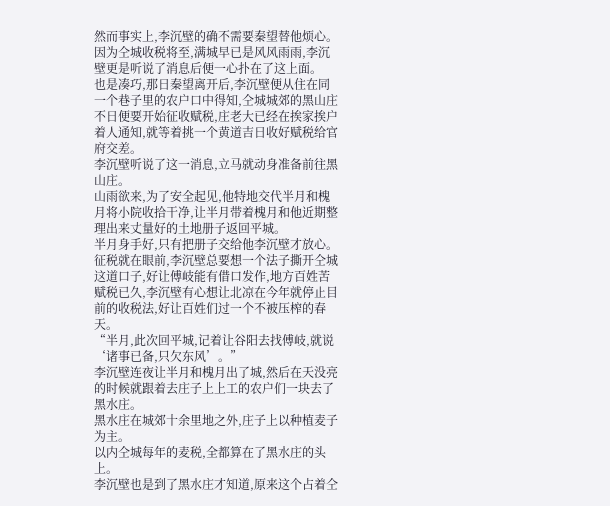然而事实上,李沉壁的确不需要秦望替他烦心。
因为仝城收税将至,满城早已是风风雨雨,李沉壁更是听说了消息后便一心扑在了这上面。
也是凑巧,那日秦望离开后,李沉壁便从住在同一个巷子里的农户口中得知,仝城城郊的黑山庄不日便要开始征收赋税,庄老大已经在挨家挨户着人通知,就等着挑一个黄道吉日收好赋税给官府交差。
李沉壁听说了这一消息,立马就动身准备前往黑山庄。
山雨欲来,为了安全起见,他特地交代半月和槐月将小院收拾干净,让半月带着槐月和他近期整理出来丈量好的土地册子返回平城。
半月身手好,只有把册子交给他李沉壁才放心。
征税就在眼前,李沉壁总要想一个法子撕开仝城这道口子,好让傅岐能有借口发作,地方百姓苦赋税已久,李沉壁有心想让北凉在今年就停止目前的收税法,好让百姓们过一个不被压榨的春天。
“半月,此次回平城,记着让谷阳去找傅岐,就说‘诸事已备,只欠东风’。”
李沉壁连夜让半月和槐月出了城,然后在天没亮的时候就跟着去庄子上上工的农户们一块去了黑水庄。
黑水庄在城郊十余里地之外,庄子上以种植麦子为主。
以内仝城每年的麦税,全都算在了黑水庄的头上。
李沉壁也是到了黑水庄才知道,原来这个占着仝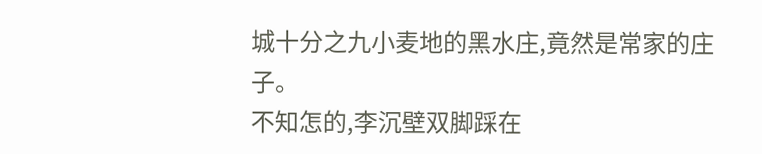城十分之九小麦地的黑水庄,竟然是常家的庄子。
不知怎的,李沉壁双脚踩在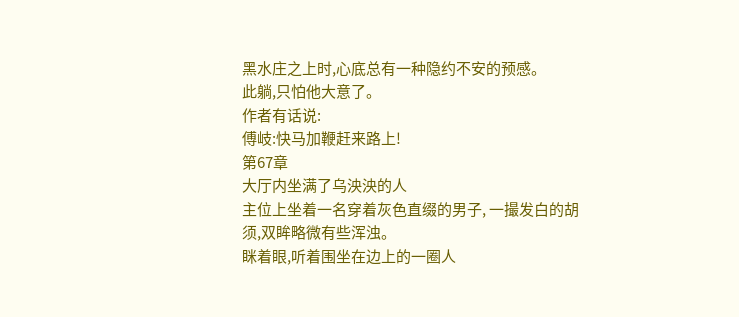黑水庄之上时,心底总有一种隐约不安的预感。
此躺,只怕他大意了。
作者有话说:
傅岐:快马加鞭赶来路上!
第67章
大厅内坐满了乌泱泱的人
主位上坐着一名穿着灰色直缀的男子, 一撮发白的胡须,双眸略微有些浑浊。
眯着眼,听着围坐在边上的一圈人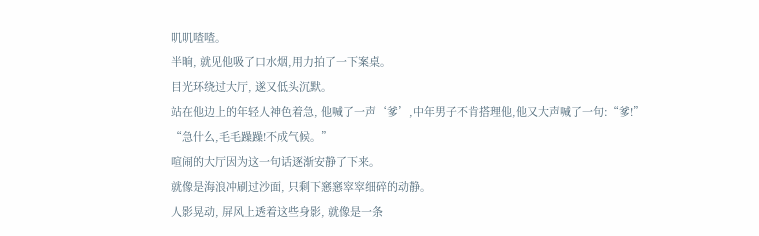叽叽喳喳。
半晌, 就见他吸了口水烟,用力拍了一下案桌。
目光环绕过大厅, 遂又低头沉默。
站在他边上的年轻人神色着急, 他喊了一声‘爹’,中年男子不肯搭理他,他又大声喊了一句:“爹!”
“急什么,毛毛躁躁!不成气候。”
喧闹的大厅因为这一句话逐渐安静了下来。
就像是海浪冲刷过沙面, 只剩下窸窸窣窣细碎的动静。
人影晃动, 屏风上透着这些身影, 就像是一条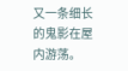又一条细长的鬼影在屋内游荡。